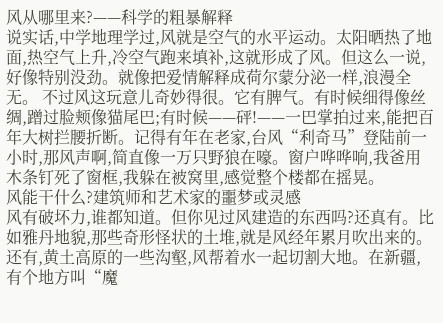风从哪里来?——科学的粗暴解释
说实话,中学地理学过,风就是空气的水平运动。太阳晒热了地面,热空气上升,冷空气跑来填补,这就形成了风。但这么一说,好像特别没劲。就像把爱情解释成荷尔蒙分泌一样,浪漫全无。 不过风这玩意儿奇妙得很。它有脾气。有时候细得像丝绸,蹭过脸颊像猫尾巴;有时候——砰!——一巴掌拍过来,能把百年大树拦腰折断。记得有年在老家,台风“利奇马”登陆前一小时,那风声啊,简直像一万只野狼在嚎。窗户哗哗响,我爸用木条钉死了窗框,我躲在被窝里,感觉整个楼都在摇晃。
风能干什么?建筑师和艺术家的噩梦或灵感
风有破坏力,谁都知道。但你见过风建造的东西吗?还真有。比如雅丹地貌,那些奇形怪状的土堆,就是风经年累月吹出来的。还有,黄土高原的一些沟壑,风帮着水一起切割大地。在新疆,有个地方叫“魔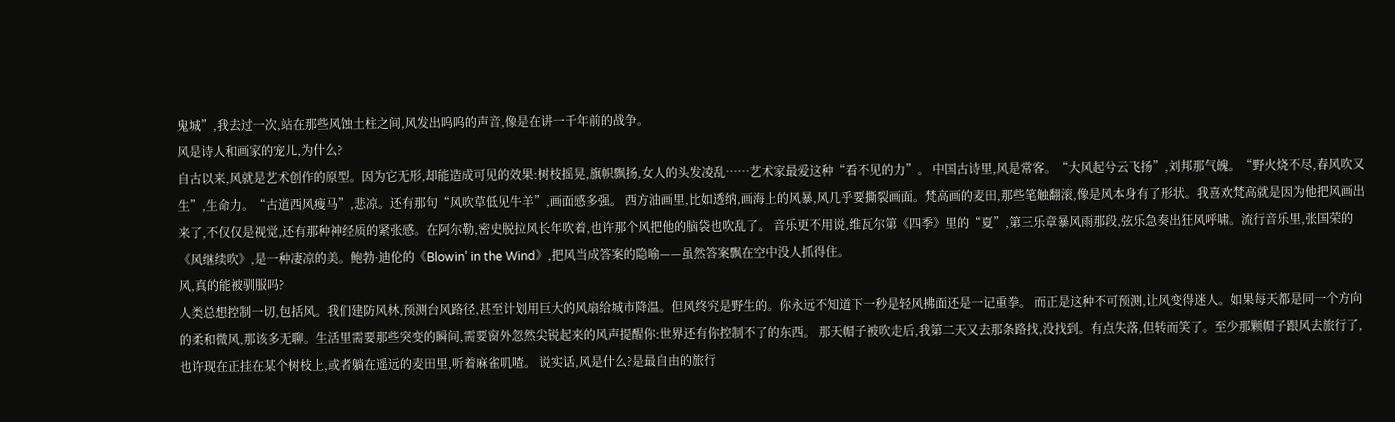鬼城”,我去过一次,站在那些风蚀土柱之间,风发出呜呜的声音,像是在讲一千年前的战争。
风是诗人和画家的宠儿,为什么?
自古以来,风就是艺术创作的原型。因为它无形,却能造成可见的效果:树枝摇晃,旗帜飘扬,女人的头发凌乱……艺术家最爱这种“看不见的力”。 中国古诗里,风是常客。“大风起兮云飞扬”,刘邦那气魄。“野火烧不尽,春风吹又生”,生命力。“古道西风瘦马”,悲凉。还有那句“风吹草低见牛羊”,画面感多强。 西方油画里,比如透纳,画海上的风暴,风几乎要撕裂画面。梵高画的麦田,那些笔触翻滚,像是风本身有了形状。我喜欢梵高就是因为他把风画出来了,不仅仅是视觉,还有那种神经质的紧张感。在阿尔勒,密史脱拉风长年吹着,也许那个风把他的脑袋也吹乱了。 音乐更不用说,维瓦尔第《四季》里的“夏”,第三乐章暴风雨那段,弦乐急奏出狂风呼啸。流行音乐里,张国荣的《风继续吹》,是一种凄凉的美。鲍勃·迪伦的《Blowin’ in the Wind》,把风当成答案的隐喻——虽然答案飘在空中没人抓得住。
风,真的能被驯服吗?
人类总想控制一切,包括风。我们建防风林,预测台风路径,甚至计划用巨大的风扇给城市降温。但风终究是野生的。你永远不知道下一秒是轻风拂面还是一记重拳。 而正是这种不可预测,让风变得迷人。如果每天都是同一个方向的柔和微风,那该多无聊。生活里需要那些突变的瞬间,需要窗外忽然尖锐起来的风声提醒你:世界还有你控制不了的东西。 那天帽子被吹走后,我第二天又去那条路找,没找到。有点失落,但转而笑了。至少那颗帽子跟风去旅行了,也许现在正挂在某个树枝上,或者躺在遥远的麦田里,听着麻雀叽喳。 说实话,风是什么?是最自由的旅行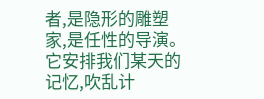者,是隐形的雕塑家,是任性的导演。它安排我们某天的记忆,吹乱计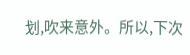划,吹来意外。所以,下次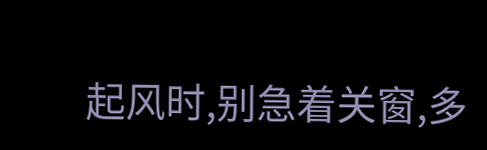起风时,别急着关窗,多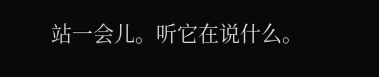站一会儿。听它在说什么。